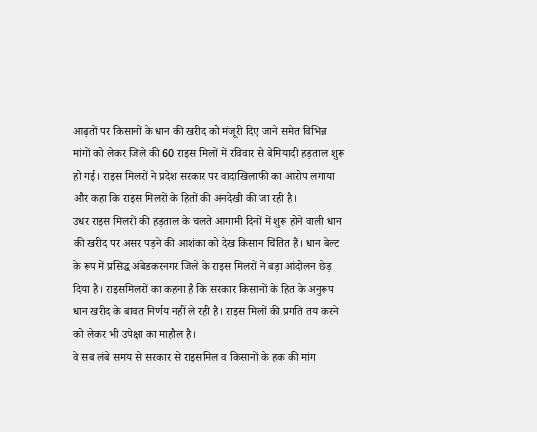आढ़तों पर किसानों के धान की खरीद को मंजूरी दिए जाने समेत विभिन्न मांगों को लेकर जिले की 60 राइस मिलों में रविवार से बेमियादी हड़ताल शुरू हो गई। राइस मिलरों ने प्रदेश सरकार पर वादाखिलाफी का आरोप लगाया और कहा कि राइस मिलरों के हितों की अनदेखी की जा रही है।
उधर राइस मिलरों की हड़ताल के चलते आगामी दिनों में शुरू होने वाली धान की खरीद पर असर पड़ने की आशंका को देख किसान चिंतित हैं। धान बेल्ट के रूप में प्रसिद्ध अंबेडकरनगर जिले के राइस मिलरों ने बड़ा आंदोलन छेड़ दिया है। राइसमिलरों का कहना है कि सरकार किसानों के हित के अनुरूप धान खरीद के बावत निर्णय नहीं ले रही है। राइस मिलों की प्रगति तय करने को लेकर भी उपेक्षा का माहौल है।
वे सब लंबे समय से सरकार से राइसमिल व किसानों के हक की मांग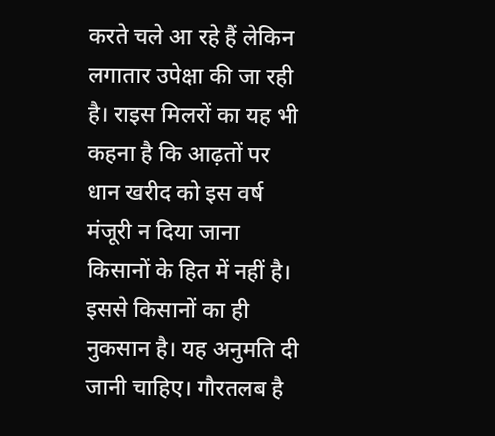करते चले आ रहे हैं लेकिन लगातार उपेक्षा की जा रही है। राइस मिलरों का यह भी कहना है कि आढ़तों पर धान खरीद को इस वर्ष मंजूरी न दिया जाना किसानों के हित में नहीं है। इससे किसानों का ही नुकसान है। यह अनुमति दी जानी चाहिए। गौरतलब है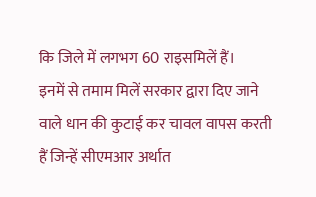कि जिले में लगभग 60 राइसमिलें हैं।
इनमें से तमाम मिलें सरकार द्वारा दिए जाने वाले धान की कुटाई कर चावल वापस करती हैं जिन्हें सीएमआर अर्थात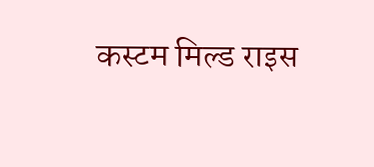कस्टम मिल्ड राइस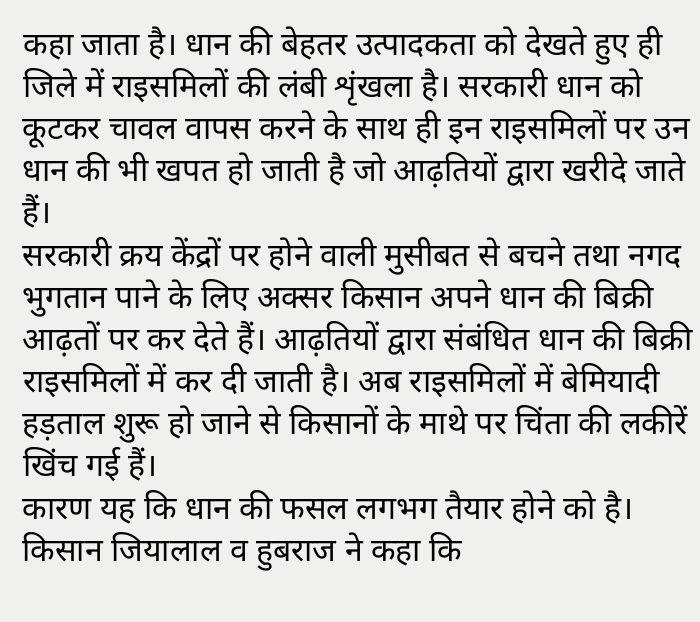कहा जाता है। धान की बेहतर उत्पादकता को देखते हुए ही जिले में राइसमिलों की लंबी शृंखला है। सरकारी धान को कूटकर चावल वापस करने के साथ ही इन राइसमिलों पर उन धान की भी खपत हो जाती है जो आढ़तियों द्वारा खरीदे जाते हैं।
सरकारी क्रय केंद्रों पर होने वाली मुसीबत से बचने तथा नगद भुगतान पाने के लिए अक्सर किसान अपने धान की बिक्री आढ़तों पर कर देते हैं। आढ़तियों द्वारा संबंधित धान की बिक्री राइसमिलों में कर दी जाती है। अब राइसमिलों में बेमियादी हड़ताल शुरू हो जाने से किसानों के माथे पर चिंता की लकीरें खिंच गई हैं।
कारण यह कि धान की फसल लगभग तैयार होने को है। किसान जियालाल व हुबराज ने कहा कि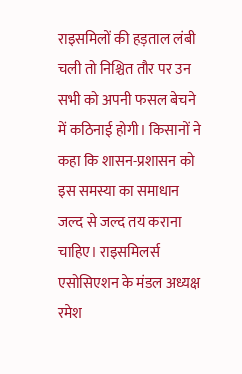राइसमिलों की हड़ताल लंबी चली तो निश्चित तौर पर उन सभी को अपनी फसल बेचने में कठिनाई होगी। किसानों ने कहा कि शासन-प्रशासन को इस समस्या का समाधान जल्द से जल्द तय कराना चाहिए। राइसमिलर्स एसोसिएशन के मंडल अध्यक्ष रमेश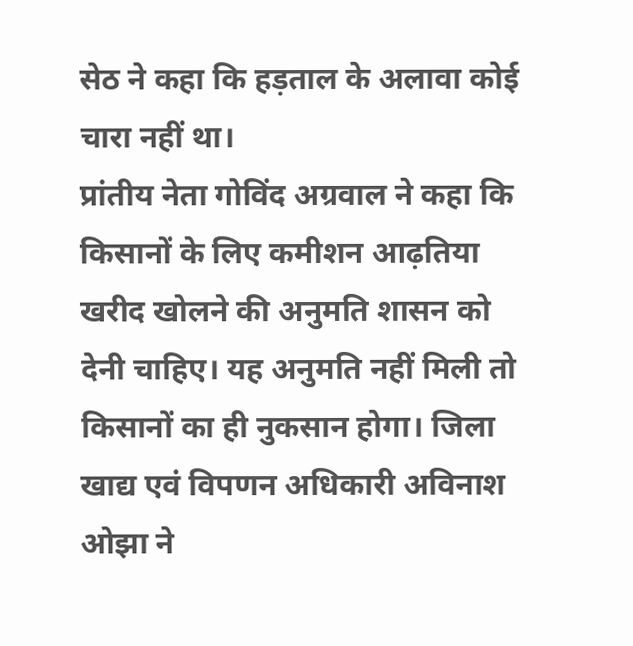सेठ ने कहा कि हड़ताल के अलावा कोई चारा नहीं था।
प्रांतीय नेता गोविंद अग्रवाल ने कहा कि किसानों के लिए कमीशन आढ़तिया खरीद खोलने की अनुमति शासन को देनी चाहिए। यह अनुमति नहीं मिली तो किसानों का ही नुकसान होगा। जिला खाद्य एवं विपणन अधिकारी अविनाश ओझा ने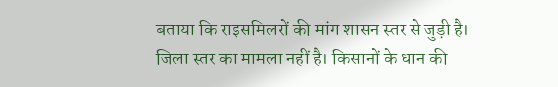बताया कि राइसमिलरों की मांग शासन स्तर से जुड़ी है। जिला स्तर का मामला नहीं है। किसानों के धान की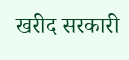खरीद सरकारी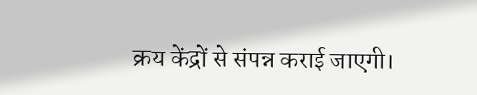क्रय केंद्रों से संपन्न कराई जाएगी।